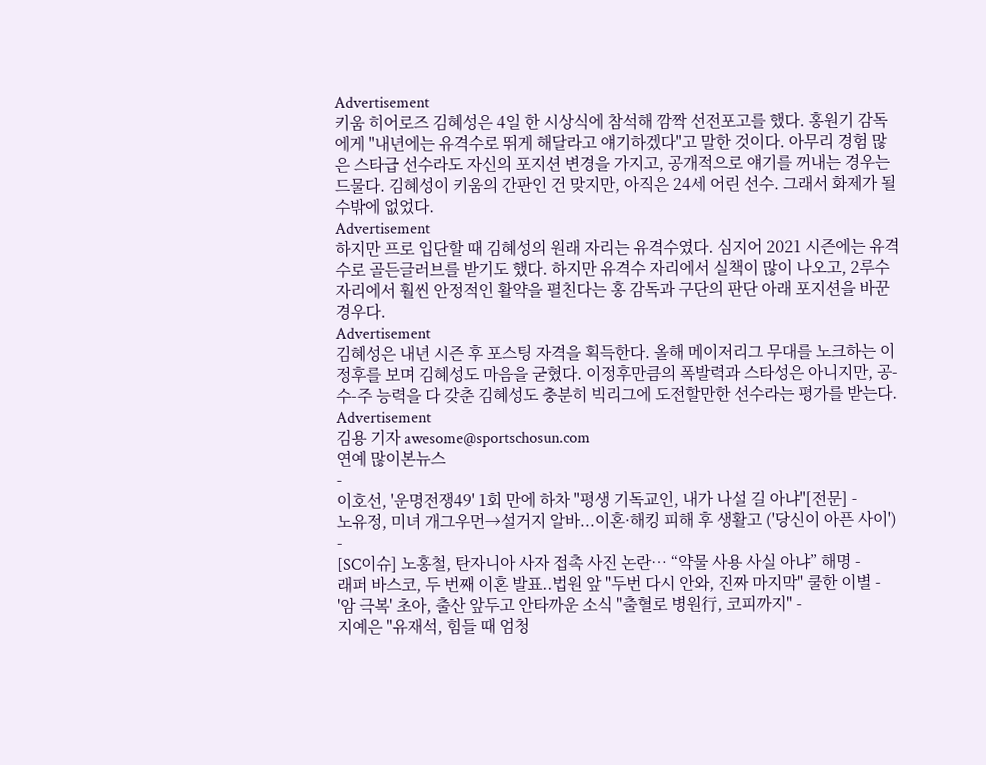Advertisement
키움 히어로즈 김혜성은 4일 한 시상식에 참석해 깜짝 선전포고를 했다. 홍원기 감독에게 "내년에는 유격수로 뛰게 해달라고 얘기하겠다"고 말한 것이다. 아무리 경험 많은 스타급 선수라도 자신의 포지션 변경을 가지고, 공개적으로 얘기를 꺼내는 경우는 드물다. 김혜성이 키움의 간판인 건 맞지만, 아직은 24세 어린 선수. 그래서 화제가 될 수밖에 없었다.
Advertisement
하지만 프로 입단할 때 김혜성의 원래 자리는 유격수였다. 심지어 2021 시즌에는 유격수로 골든글러브를 받기도 했다. 하지만 유격수 자리에서 실책이 많이 나오고, 2루수 자리에서 훨씬 안정적인 활약을 펼친다는 홍 감독과 구단의 판단 아래 포지션을 바꾼 경우다.
Advertisement
김혜성은 내년 시즌 후 포스팅 자격을 획득한다. 올해 메이저리그 무대를 노크하는 이정후를 보며 김혜성도 마음을 굳혔다. 이정후만큼의 폭발력과 스타성은 아니지만, 공-수-주 능력을 다 갖춘 김혜성도 충분히 빅리그에 도전할만한 선수라는 평가를 받는다.
Advertisement
김용 기자 awesome@sportschosun.com
연예 많이본뉴스
-
이호선, '운명전쟁49' 1회 만에 하차 "평생 기독교인, 내가 나설 길 아냐"[전문] -
노유정, 미녀 개그우먼→설거지 알바...이혼·해킹 피해 후 생활고 ('당신이 아픈 사이') -
[SC이슈] 노홍철, 탄자니아 사자 접촉 사진 논란… “약물 사용 사실 아냐” 해명 -
래퍼 바스코, 두 번째 이혼 발표..법원 앞 "두번 다시 안와, 진짜 마지막" 쿨한 이별 -
'암 극복' 초아, 출산 앞두고 안타까운 소식 "출혈로 병원行, 코피까지" -
지예은 "유재석, 힘들 때 엄청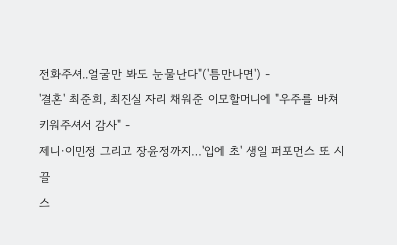전화주셔..얼굴만 봐도 눈물난다"('틈만나면') -
'결혼' 최준희, 최진실 자리 채워준 이모할머니에 "우주를 바쳐 키워주셔서 감사" -
제니·이민정 그리고 장윤정까지…'입에 초' 생일 퍼포먼스 또 시끌
스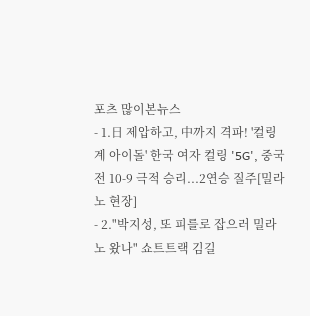포츠 많이본뉴스
- 1.日 제압하고, 中까지 격파! '컬링계 아이돌' 한국 여자 컬링 '5G', 중국전 10-9 극적 승리...2연승 질주[밀라노 현장]
- 2."박지성, 또 피를로 잡으러 밀라노 왔나" 쇼트트랙 김길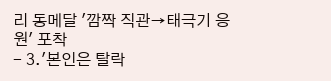리 동메달 '깜짝 직관→태극기 응원' 포착
- 3.'본인은 탈락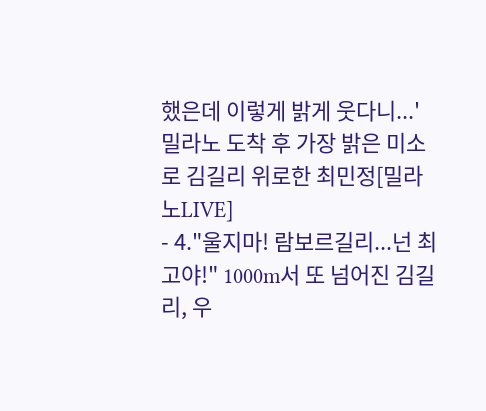했은데 이렇게 밝게 웃다니...' 밀라노 도착 후 가장 밝은 미소로 김길리 위로한 최민정[밀라노LIVE]
- 4."울지마! 람보르길리...넌 최고야!" 1000m서 또 넘어진 김길리, 우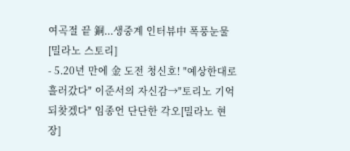여곡절 끝 銅...생중계 인터뷰中 폭풍눈물[밀라노 스토리]
- 5.20년 만에 金 도전 청신호! "예상한대로 흘러갔다" 이준서의 자신감→"토리노 기억 되찾겠다" 임종언 단단한 각오[밀라노 현장]